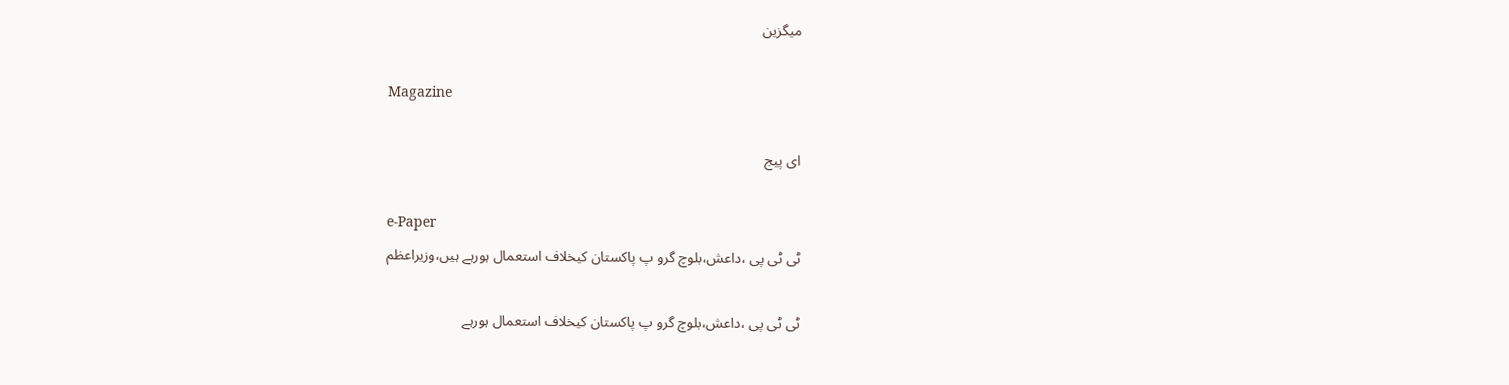میگزین

Magazine

ای پیج

e-Paper
ٹی ٹی پی ،داعش،بلوچ گرو پ پاکستان کیخلاف استعمال ہورہے ہیں،وزیراعظم

ٹی ٹی پی ،داعش،بلوچ گرو پ پاکستان کیخلاف استعمال ہورہے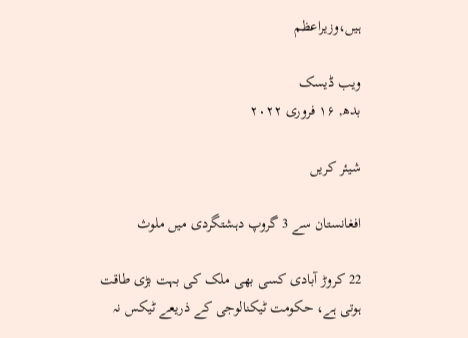ہیں،وزیراعظم

ویب ڈیسک
بدھ, ۱۶ فروری ۲۰۲۲

شیئر کریں

افغانستان سے 3 گروپ دہشتگردی میں ملوث

22 کروڑ آبادی کسی بھی ملک کی بہت بڑی طاقت ہوتی ہے، حکومت ٹیکنالوجی کے ذریعے ٹیکس نہ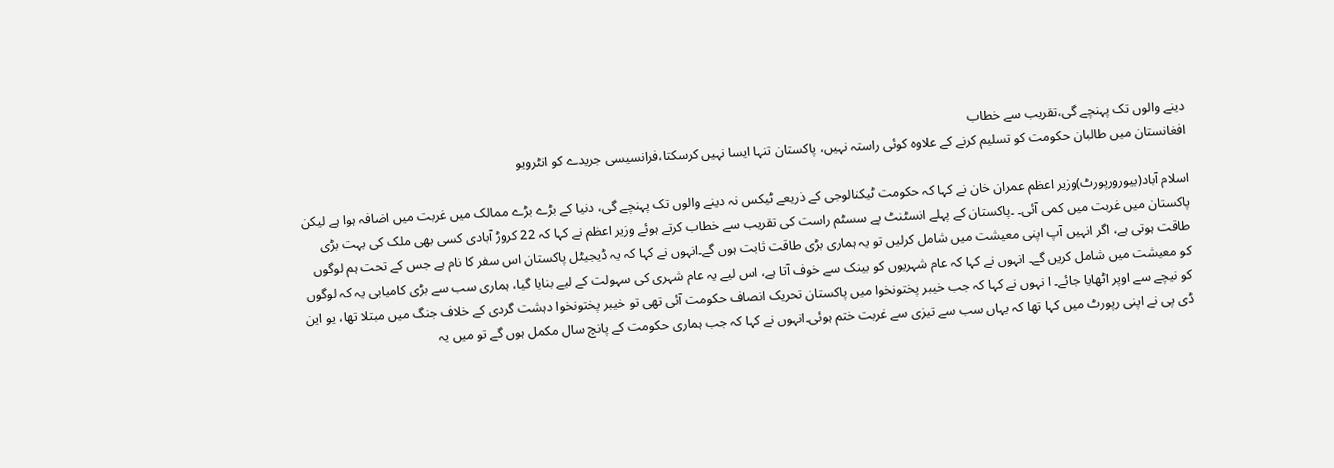دینے والوں تک پہنچے گی،تقریب سے خطاب
افغانستان میں طالبان حکومت کو تسلیم کرنے کے علاوہ کوئی راستہ نہیں، پاکستان تنہا ایسا نہیں کرسکتا،فرانسیسی جریدے کو انٹرویو

اسلام آباد(بیورورپورٹ)وزیر اعظم عمران خان نے کہا کہ حکومت ٹیکنالوجی کے ذریعے ٹیکس نہ دینے والوں تک پہنچے گی، دنیا کے بڑے بڑے ممالک میں غربت میں اضافہ ہوا ہے لیکن پاکستان میں غربت میں کمی آئی۔ ۔پاکستان کے پہلے انسٹنٹ پے سسٹم راست کی تقریب سے خطاب کرتے ہوئے وزیر اعظم نے کہا کہ 22 کروڑ آبادی کسی بھی ملک کی بہت بڑی طاقت ہوتی ہے، اگر انہیں آپ اپنی معیشت میں شامل کرلیں تو یہ ہماری بڑی طاقت ثابت ہوں گے۔انہوں نے کہا کہ یہ ڈیجیٹل پاکستان اس سفر کا نام ہے جس کے تحت ہم لوگوں کو معیشت میں شامل کریں گے۔ انہوں نے کہا کہ عام شہریوں کو بینک سے خوف آتا ہے، اس لیے یہ عام شہری کی سہولت کے لیے بنایا گیا، ہماری سب سے بڑی کامیابی یہ کہ لوگوں کو نیچے سے اوپر اٹھایا جائے۔ ا نہوں نے کہا کہ جب خیبر پختونخوا میں پاکستان تحریک انصاف حکومت آئی تھی تو خیبر پختونخوا دہشت گردی کے خلاف جنگ میں مبتلا تھا، یو این ڈی پی نے اپنی رپورٹ میں کہا تھا کہ یہاں سب سے تیزی سے غربت ختم ہوئی۔انہوں نے کہا کہ جب ہماری حکومت کے پانچ سال مکمل ہوں گے تو میں یہ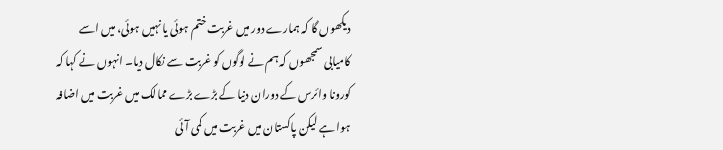دیکھوں گا کہ ہمارے دور میں غربت ختم ہوئی یا نہیں ہوئی، میں اسے کامیابی سمجھوں کہ ہم نے لوگوں کو غربت سے نکال دیا۔ انہوں نے کہا کہ کورونا وائرس کے دوران دنیا کے بڑے بڑے ممالک میں غربت میں اضافہ ہوا ہے لیکن پاکستان میں غربت میں کمی آئی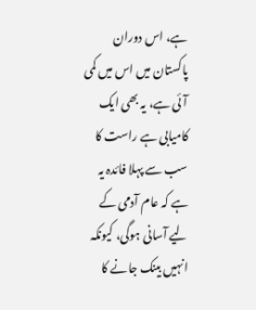ہے، اس دوران پاکستان میں اس میں کمی آئی ہے، یہ بھی ایک کامیابی ہے راست کا سب سے پہلا فائدہ یہ ہے کہ عام آدمی کے لیے آسانی ہوگی، کیونکہ انہیں بینک جانے کا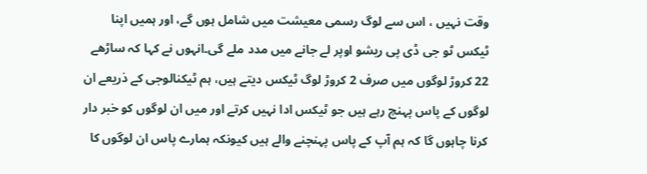وقت نہیں ، اس سے لوگ رسمی معیشت میں شامل ہوں گے، اور ہمیں اپنا ٹیکس ٹو جی ڈی پی ریشو اوپر لے جانے میں مدد ملے گی۔انہوں نے کہا کہ ساڑھے 22 کروڑ لوگوں میں صرف 2 کروڑ لوگ ٹیکس دیتے ہیں، ہم ٹیکنالوجی کے ذریعے ان لوگوں کے پاس پہنچ رہے ہیں جو ٹیکس ادا نہیں کرتے اور میں ان لوگوں کو خبر دار کرنا چاہوں گا کہ ہم آپ کے پاس پہنچنے والے ہیں کیونکہ ہمارے پاس ان لوگوں کا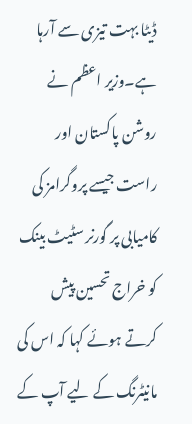ڈیٹا بہت تیزی سے آرہا ہے۔وزیر اعظم نے روشن پاکستان اور راست جیسے پروگرامز کی کامیابی پر گورنر سٹیٹ بینک کو خراج تحسین پیش کرتے ہوئے کہا کہ اس کی مانیٹرنگ کے لیے آپ کے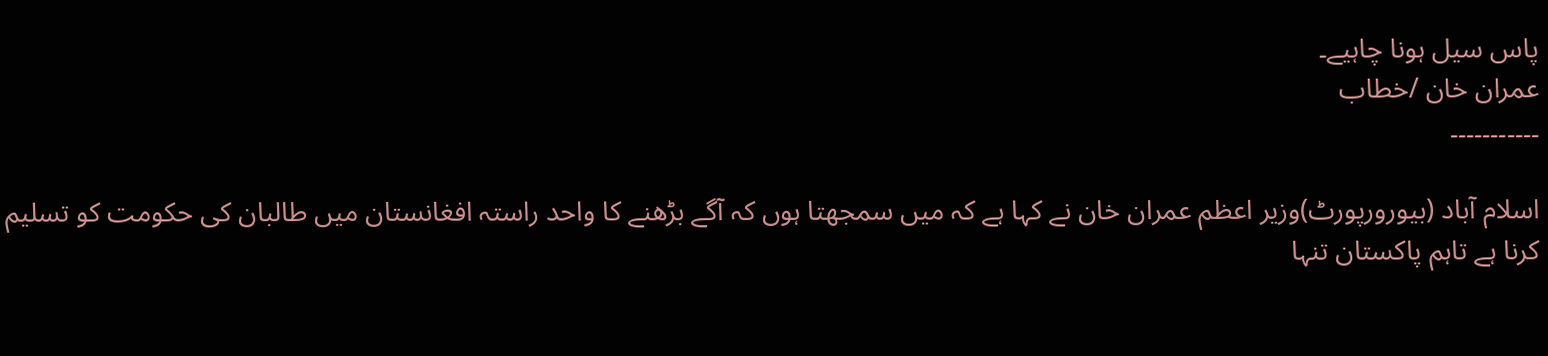پاس سیل ہونا چاہیے۔
عمران خان /خطاب
۔۔۔۔۔۔۔۔۔۔۔

اسلام آباد (بیورورپورٹ)وزیر اعظم عمران خان نے کہا ہے کہ میں سمجھتا ہوں کہ آگے بڑھنے کا واحد راستہ افغانستان میں طالبان کی حکومت کو تسلیم کرنا ہے تاہم پاکستان تنہا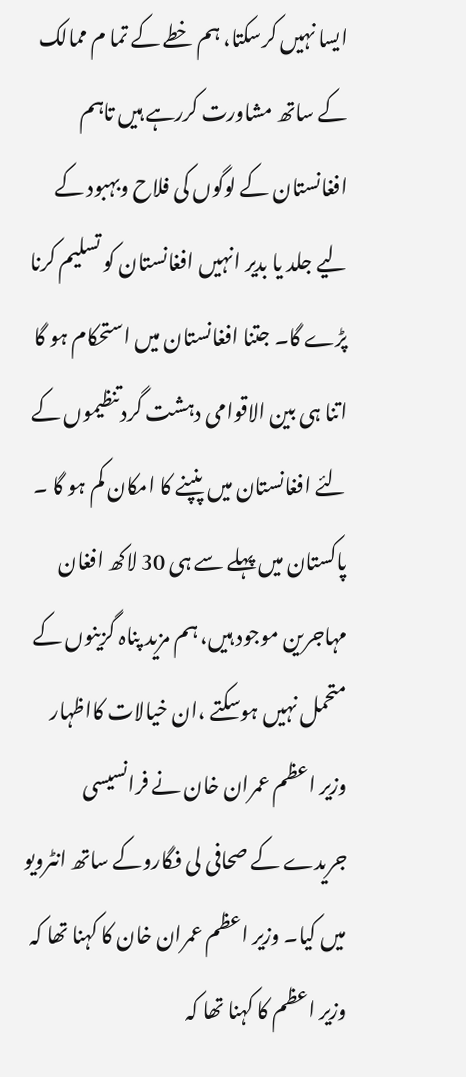ایسا نہیں کرسکتا، ہم خطے کے تما م ممالک کے ساتھ مشاورت کررہے ہیں تاہم افغانستان کے لوگوں کی فلاح وبہبود کے لیے جلد یا بدیر انہیں افغانستان کو تسلیم کرنا پڑے گا۔ جتنا افغانستان میں استحکام ہو گا اتنا ہی بین الاقوامی دہشت گردتنظیموں کے لئے افغانستان میں پنپنے کا امکان کم ہو گا ۔ پاکستان میں پہلے سے ہی 30 لاکھ افغان مہاجرین موجود ہیں، ہم مزید پناہ گزینوں کے متحمل نہیں ہوسکتے ،ان خیالات کااظہار وزیر اعظم عمران خان نے فرانسیسی جریدے کے صحافی لی فگاروکے ساتھ انٹرویو میں کیا۔ وزیر اعظم عمران خان کا کہنا تھا کہ وزیر اعظم کا کہنا تھا کہ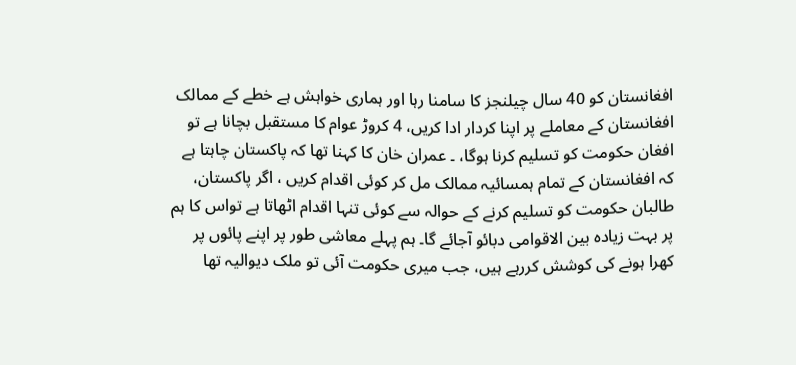افغانستان کو 40 سال چیلنجز کا سامنا رہا اور ہماری خواہش ہے خطے کے ممالک افغانستان کے معاملے پر اپنا کردار ادا کریں، 4 کروڑ عوام کا مستقبل بچانا ہے تو افغان حکومت کو تسلیم کرنا ہوگا، ۔ عمران خان کا کہنا تھا کہ پاکستان چاہتا ہے کہ افغانستان کے تمام ہمسائیہ ممالک مل کر کوئی اقدام کریں ، اگر پاکستان، طالبان حکومت کو تسلیم کرنے کے حوالہ سے کوئی تنہا اقدام اٹھاتا ہے تواس کا ہم پر بہت زیادہ بین الاقوامی دبائو آجائے گا۔ ہم پہلے معاشی طور پر اپنے پائوں پر کھرا ہونے کی کوشش کررہے ہیں، جب میری حکومت آئی تو ملک دیوالیہ تھا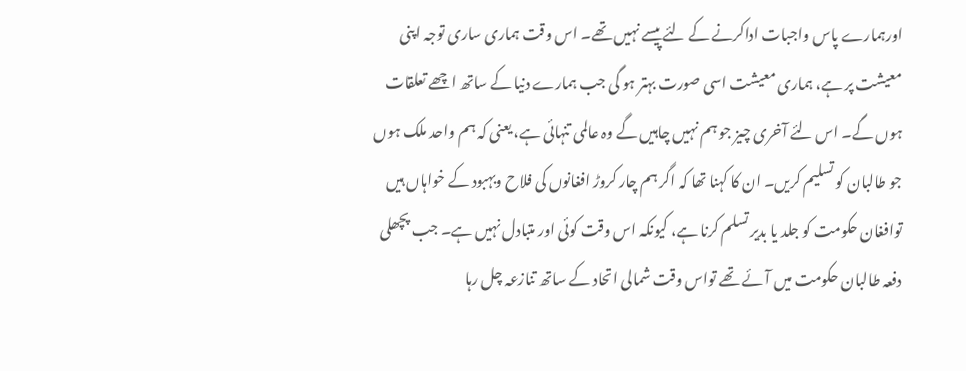اورہمارے پاس واجبات اداکرنے کے لئے پیسے نہیں تھے۔ اس وقت ہماری ساری توجہ اپنی معیشت پر ہے، ہماری معیشت اسی صورت بہتر ہو گی جب ہمارے دنیا کے ساتھ اچھے تعلقات ہوں گے۔ اس لئے آخری چیز جو ہم نہیں چاہیں گے وہ عالمی تنہائی ہے، یعنی کہ ہم واحد ملک ہوں جو طالبان کو تسلیم کریں۔ ان کا کہنا تھا کہ اگر ہم چار کروڑ افغانوں کی فلاح وبہبود کے خواہاں ہیں توافغان حکومت کو جلد یا بدیر تسلم کرنا ہے، کیونکہ اس وقت کوئی اور متبادل نہیں ہے۔ جب پچھلی دفعہ طالبان حکومت میں آئے تھے تواس وقت شمالی اتحاد کے ساتھ تنازعہ چل رہا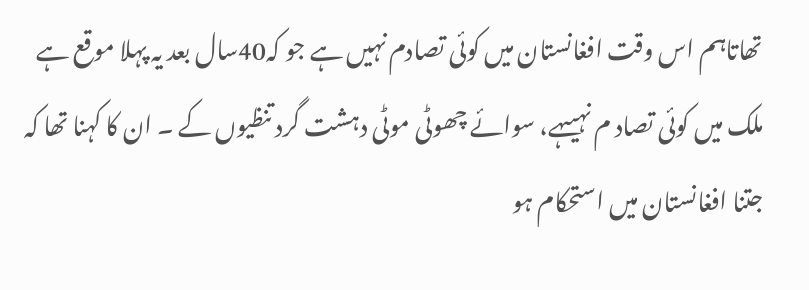تھاتاہم اس وقت افغانستان میں کوئی تصادم نہیں ہے جو کہ40سال بعد یہ پہلا موقع ہے ملک میں کوئی تصاد م نہیںہے، سوائے چھوٹی موٹی دہشت گرد تنظیوں کے ۔ ان کا کہنا تھا کہ جتنا افغانستان میں استحکام ہو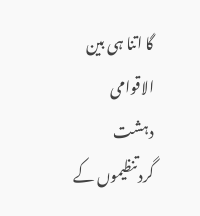گا اتنا ہی بین الاقوامی دہشت گردتنظیموں کے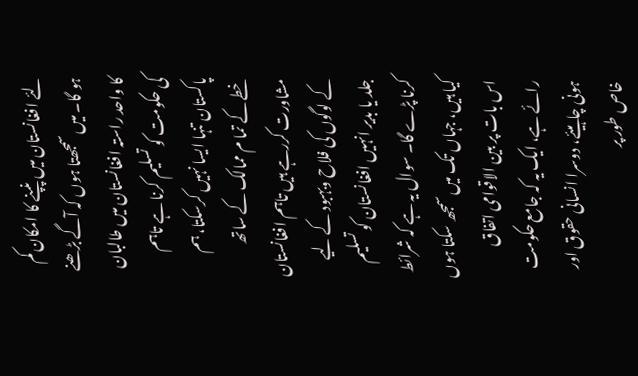لئے افغانستان میں پنپنے کا امکان کم ہو گا۔ میں سمجھتا ہوں کہ آگے بڑھنے کا واحد راستہ افغانستان میں طالبان کی حکومت کو تسلیم کرنا ہے تاہم پاکستان تنہا ایسا نہیں کرسکتا، ہم خطے کے تما م ممالک کے ساتھ مشاورت کررہے ہیں تاہم افغانستان کے لوگوں کی فلاح وبہبود کے لیے جلد یا بدیر انہیں افغانستان کو تسلیم کرنا پڑے گا۔ سوال یہ ہے کہ شرائط کیا ہیں، جہاں تک میں سمجھ سکتا ہوں اس بات پر بین الاقوامی اتفاق رائے ہے، ایک یہ کہ جامع حکومت ہونی چاہیئے، دوسرا انسانی حقوق اور خاص طور پر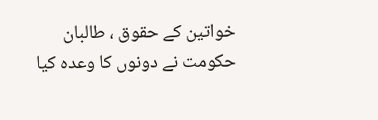خواتین کے حقوق ، طالبان حکومت نے دونوں کا وعدہ کیا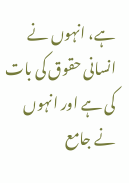ہے، انہوں نے انسانی حقوق کی بات کی ہے اور انہوں نے جامع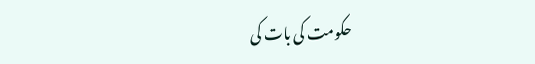حکومت کی بات کی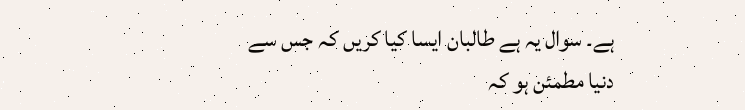ہے۔ سوال یہ ہے طالبان ایسا کیا کریں کہ جس سے دنیا مطمئن ہو کہ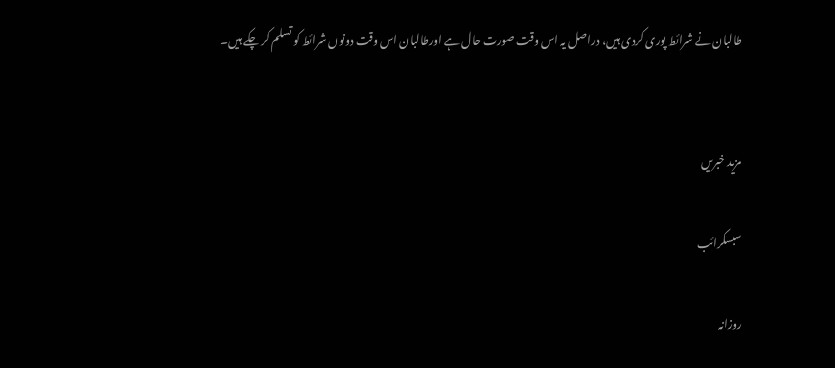طالبان نے شرائط پوری کردی ہیں، دراصل یہ اس وقت صورت حال ہے اورطالبان اس وقت دونوں شرائط کو تسلم کر چکے ہیں۔


مزید خبریں

سبسکرائب

روزانہ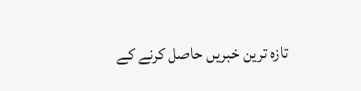تازہ ترین خبریں حاصل کرنے کے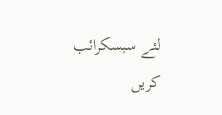لئے سبسکرائب کریں